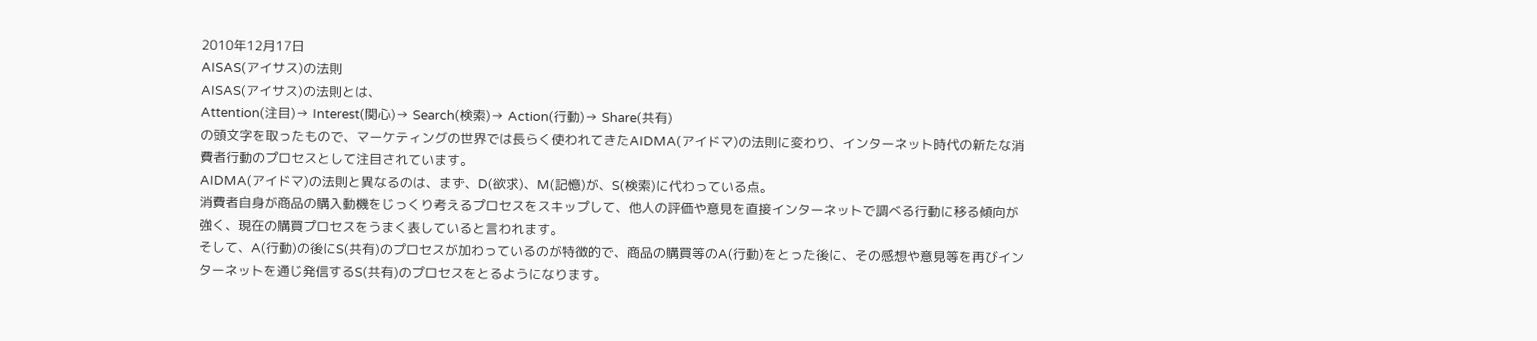2010年12月17日
AISAS(アイサス)の法則
AISAS(アイサス)の法則とは、
Attention(注目)→ Interest(関心)→ Search(検索)→ Action(行動)→ Share(共有)
の頭文字を取ったもので、マーケティングの世界では長らく使われてきたAIDMA(アイドマ)の法則に変わり、インターネット時代の新たな消費者行動のプロセスとして注目されています。
AIDMA(アイドマ)の法則と異なるのは、まず、D(欲求)、M(記憶)が、S(検索)に代わっている点。
消費者自身が商品の購入動機をじっくり考えるプロセスをスキップして、他人の評価や意見を直接インターネットで調べる行動に移る傾向が強く、現在の購買プロセスをうまく表していると言われます。
そして、A(行動)の後にS(共有)のプロセスが加わっているのが特徴的で、商品の購買等のA(行動)をとった後に、その感想や意見等を再びインターネットを通じ発信するS(共有)のプロセスをとるようになります。